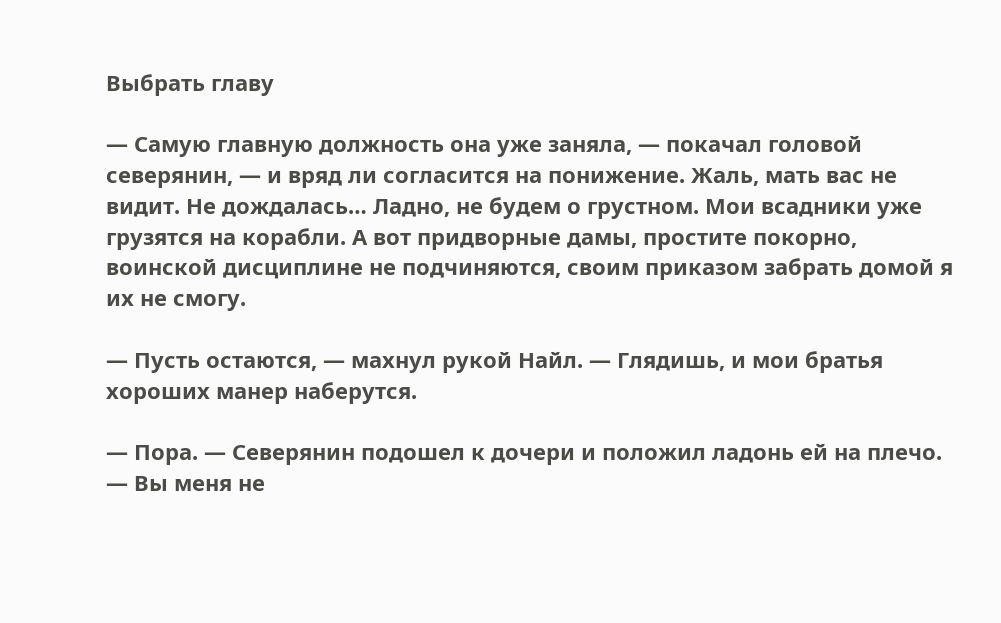Выбрать главу

— Самую главную должность она уже заняла, — покачал головой северянин, — и вряд ли согласится на понижение. Жаль, мать вас не видит. Не дождалась… Ладно, не будем о грустном. Мои всадники уже грузятся на корабли. А вот придворные дамы, простите покорно, воинской дисциплине не подчиняются, своим приказом забрать домой я их не смогу.

— Пусть остаются, — махнул рукой Найл. — Глядишь, и мои братья хороших манер наберутся.

— Пора. — Северянин подошел к дочери и положил ладонь ей на плечо. — Вы меня не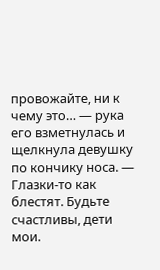провожайте, ни к чему это… — рука его взметнулась и щелкнула девушку по кончику носа. — Глазки-то как блестят. Будьте счастливы, дети мои.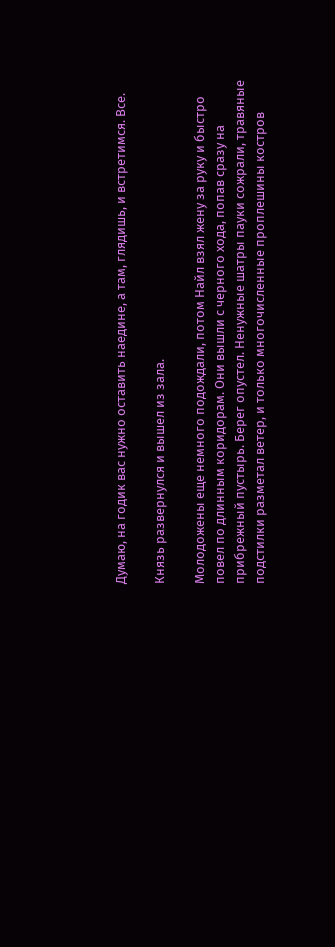Думаю, на годик вас нужно оставить наедине, а там, глядишь, и встретимся. Все.

Князь развернулся и вышел из зала.

Молодожены еще немного подождали, потом Найл взял жену за руку и быстро повел по длинным коридорам. Они вышли с черного хода, попав сразу на прибрежный пустырь. Берег опустел. Ненужные шатры пауки сожрали, травяные подстилки разметал ветер, и только многочисленные проплешины костров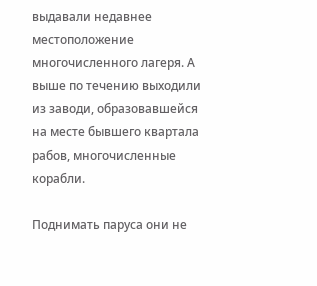выдавали недавнее местоположение многочисленного лагеря. А выше по течению выходили из заводи, образовавшейся на месте бывшего квартала рабов, многочисленные корабли.

Поднимать паруса они не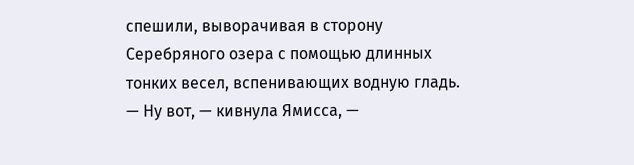спешили, выворачивая в сторону Серебряного озера с помощью длинных тонких весел, вспенивающих водную гладь. — Ну вот, — кивнула Ямисса, —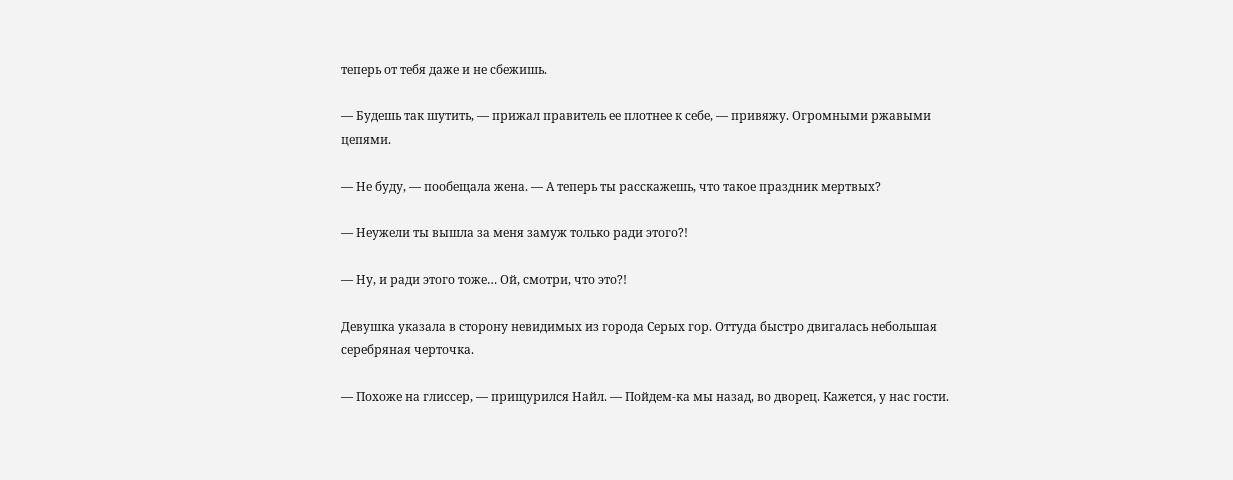теперь от тебя даже и не сбежишь.

— Будешь так шутить, — прижал правитель ее плотнее к себе, — привяжу. Огромными ржавыми цепями.

— Не буду, — пообещала жена. — А теперь ты расскажешь, что такое праздник мертвых?

— Неужели ты вышла за меня замуж только ради этого?!

— Ну, и ради этого тоже… Ой, смотри, что это?!

Девушка указала в сторону невидимых из города Серых гор. Оттуда быстро двигалась небольшая серебряная черточка.

— Похоже на глиссер, — прищурился Найл. — Пойдем-ка мы назад, во дворец. Кажется, у нас гости.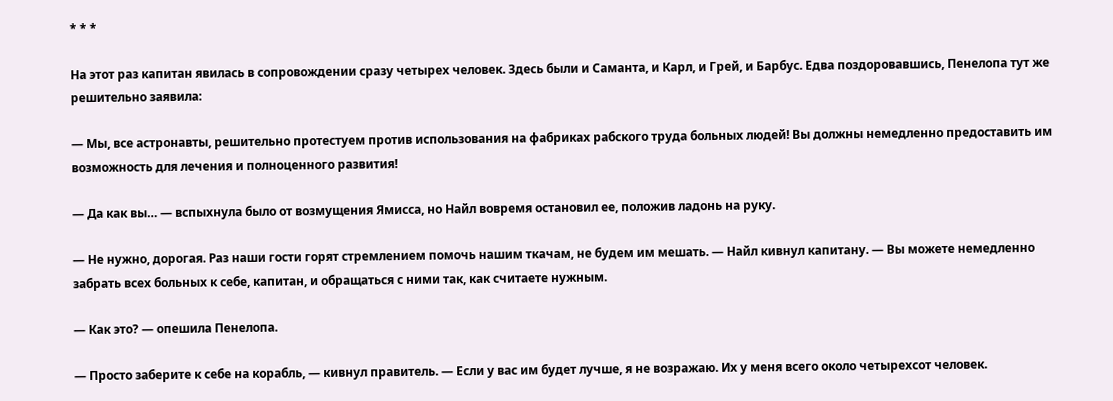* * *

На этот раз капитан явилась в сопровождении сразу четырех человек. Здесь были и Саманта, и Карл, и Грей, и Барбус. Едва поздоровавшись, Пенелопа тут же решительно заявила:

— Мы, все астронавты, решительно протестуем против использования на фабриках рабского труда больных людей! Вы должны немедленно предоставить им возможность для лечения и полноценного развития!

— Да как вы… — вспыхнула было от возмущения Ямисса, но Найл вовремя остановил ее, положив ладонь на руку.

— Не нужно, дорогая. Раз наши гости горят стремлением помочь нашим ткачам, не будем им мешать. — Найл кивнул капитану. — Вы можете немедленно забрать всех больных к себе, капитан, и обращаться с ними так, как считаете нужным.

— Как это? — опешила Пенелопа.

— Просто заберите к себе на корабль, — кивнул правитель. — Если у вас им будет лучше, я не возражаю. Их у меня всего около четырехсот человек.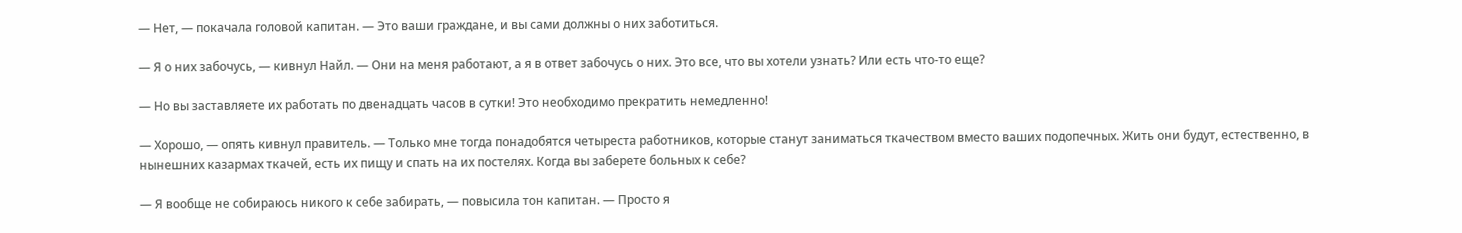— Нет, — покачала головой капитан. — Это ваши граждане, и вы сами должны о них заботиться.

— Я о них забочусь, — кивнул Найл. — Они на меня работают, а я в ответ забочусь о них. Это все, что вы хотели узнать? Или есть что-то еще?

— Но вы заставляете их работать по двенадцать часов в сутки! Это необходимо прекратить немедленно!

— Хорошо, — опять кивнул правитель. — Только мне тогда понадобятся четыреста работников, которые станут заниматься ткачеством вместо ваших подопечных. Жить они будут, естественно, в нынешних казармах ткачей, есть их пищу и спать на их постелях. Когда вы заберете больных к себе?

— Я вообще не собираюсь никого к себе забирать, — повысила тон капитан. — Просто я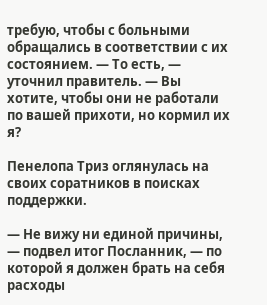требую, чтобы с больными обращались в соответствии с их состоянием. — То есть, — уточнил правитель. — Вы хотите, чтобы они не работали по вашей прихоти, но кормил их я?

Пенелопа Триз оглянулась на своих соратников в поисках поддержки.

— Не вижу ни единой причины, — подвел итог Посланник, — по которой я должен брать на себя расходы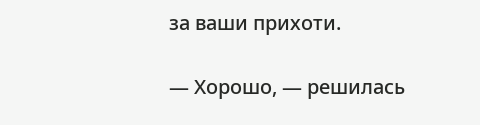за ваши прихоти.

— Хорошо, — решилась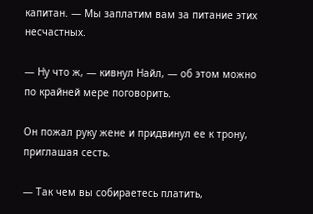капитан. — Мы заплатим вам за питание этих несчастных.

— Ну что ж, — кивнул Найл, — об этом можно по крайней мере поговорить.

Он пожал руку жене и придвинул ее к трону, приглашая сесть.

— Так чем вы собираетесь платить,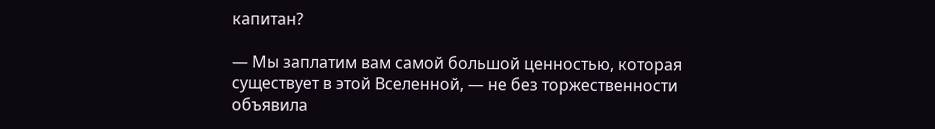капитан?

— Мы заплатим вам самой большой ценностью, которая существует в этой Вселенной, — не без торжественности объявила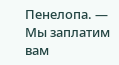Пенелопа. — Мы заплатим вам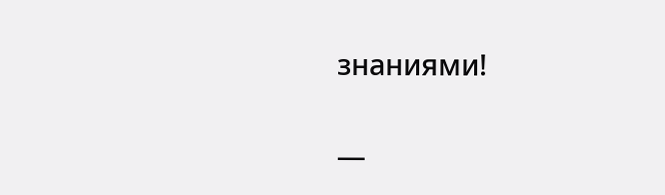знаниями!

—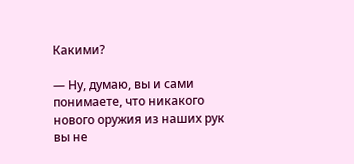Какими?

— Ну, думаю, вы и сами понимаете, что никакого нового оружия из наших рук вы не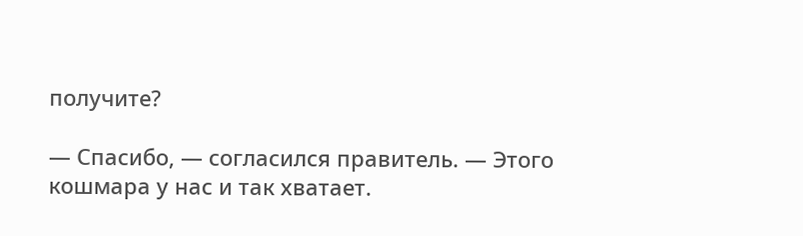получите?

— Спасибо, — согласился правитель. — Этого кошмара у нас и так хватает.